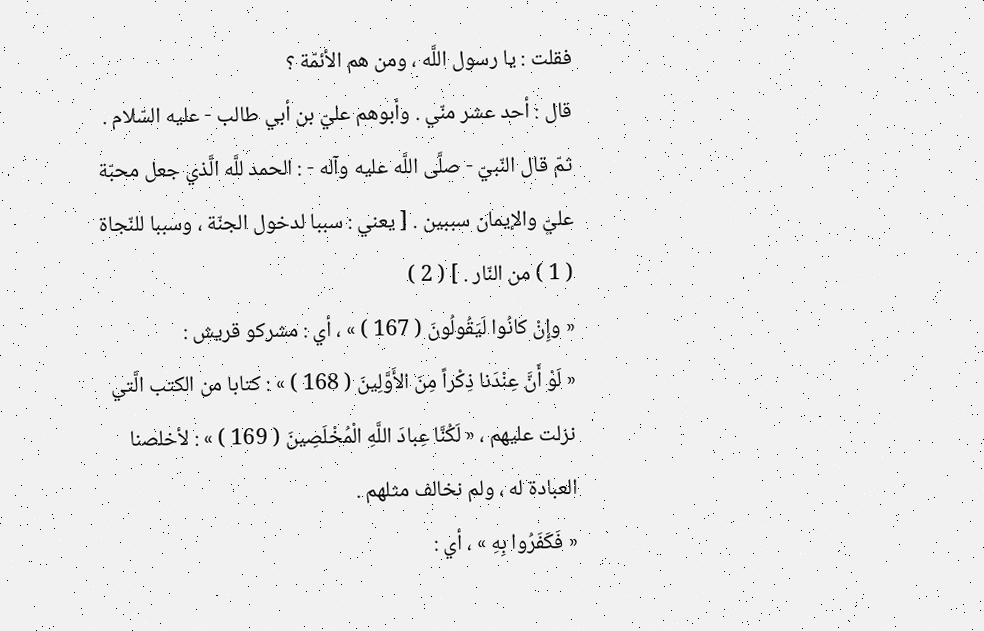فقلت : يا رسول اللَّه ، ومن هم الأئمّة ؟
قال : أحد عشر منّي . وأبوهم عليّ بن أبي طالب - عليه السّلام .
ثمّ قال النّبيّ - صلَّى اللَّه عليه وآله - : الحمد للَّه الَّذي جعل محبّة عليّ والإيمان سببين . [ يعني : سببا لدخول الجنّة ، وسببا للنّجاة ( 1 ) من النّار . ] ( 2 )
« وإِنْ كانُوا لَيَقُولُونَ ( 167 ) » ، أي : مشركو قريش :
« لَوْ أَنَّ عِنْدَنا ذِكْراً مِنَ الأَوَّلِينَ ( 168 ) » : كتابا من الكتب الَّتي نزلت عليهم ، « لَكُنَّا عِبادَ اللَّهِ الْمُخْلَصِينَ ( 169 ) » : لأخلصنا العبادة له ، ولم نخالف مثلهم .
« فَكَفَرُوا بِهِ » ، أي :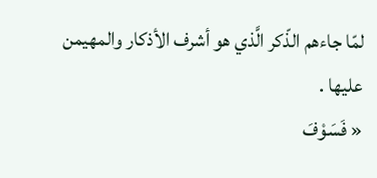لمّا جاءهم الذّكر الَّذي هو أشرف الأذكار والمهيمن عليها .
« فَسَوْفَ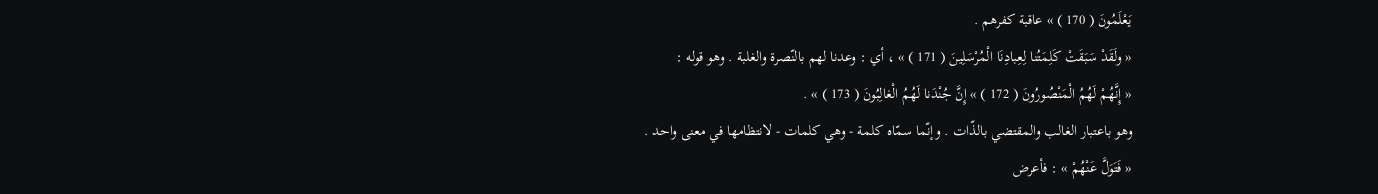يَعْلَمُونَ ( 170 ) » عاقبة كفرهم .
« ولَقَدْ سَبَقَتْ كَلِمَتُنا لِعِبادِنَا الْمُرْسَلِينَ ( 171 ) » ، أي : وعدنا لهم بالنّصرة والغلبة . وهو قوله :
« إِنَّهُمْ لَهُمُ الْمَنْصُورُونَ ( 172 ) » إِنَّ جُنْدَنا لَهُمُ الْغالِبُونَ ( 173 ) » .
وهو باعتبار الغالب والمقتضي بالذّات . وإنّما سمّاه كلمة - وهي كلمات - لانتظامها في معنى واحد .
« فَتَوَلَّ عَنْهُمْ » : فأعرض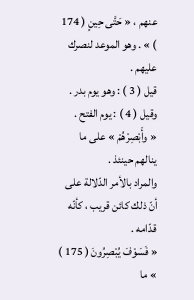عنهم ، « حَتَّى حِينٍ ( 174 ) » . وهو الموعد لنصرك عليهم .
قيل ( 3 ) : وهو يوم بدر .
وقيل ( 4 ) : يوم الفتح .
« وأَبْصِرْهُمْ » على ما ينالهم حينئذ .
والمراد بالأمر الدّلالة على أنّ ذلك كائن قريب ، كأنّه قدّامه .
« فَسَوْفَ يُبْصِرُونَ ( 175 ) » ما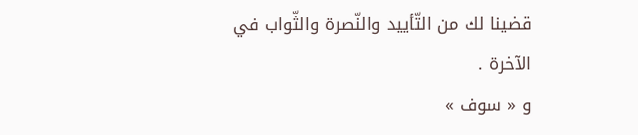قضينا لك من التّأييد والنّصرة والثّواب في الآخرة .
و « سوف »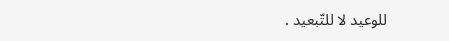للوعيد لا للتّبعيد .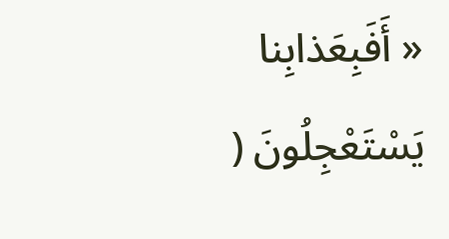« أَفَبِعَذابِنا يَسْتَعْجِلُونَ (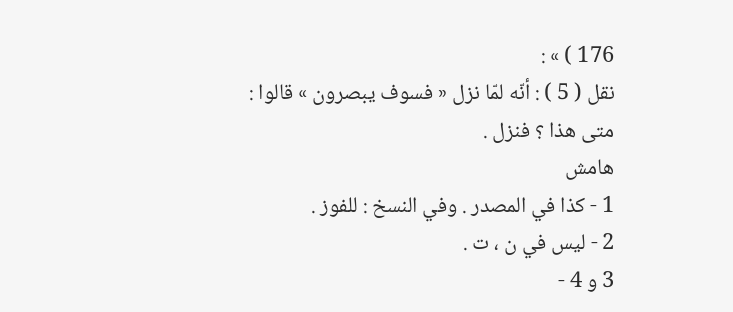176 ) » :
نقل ( 5 ) : أنّه لمّا نزل « فسوف يبصرون » قالوا : متى هذا ؟ فنزل .
هامش
1 - كذا في المصدر . وفي النسخ : للفوز .
2 - ليس في ن ، ت .
3 و 4 -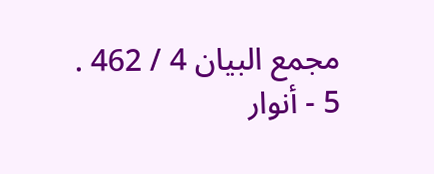مجمع البيان 4 / 462 .
5 - أنوار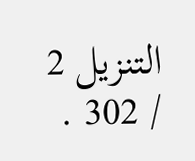التنزيل 2 / 302 .